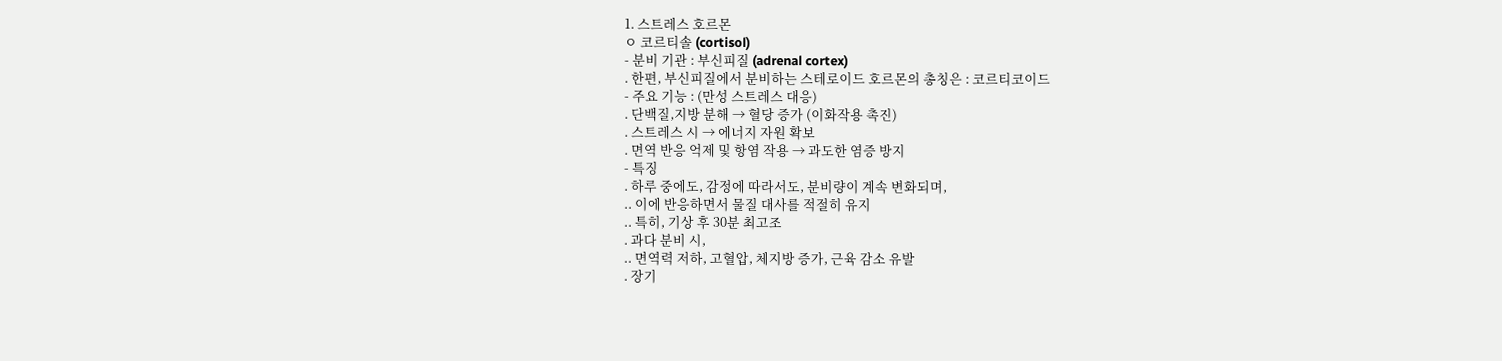1. 스트레스 호르몬
ㅇ 코르티솔 (cortisol)
- 분비 기관 : 부신피질 (adrenal cortex)
. 한편, 부신피질에서 분비하는 스테로이드 호르몬의 총칭은 : 코르티코이드
- 주요 기능 : (만성 스트레스 대응)
. 단백질,지방 분해 → 혈당 증가 (이화작용 촉진)
. 스트레스 시 → 에너지 자원 확보
. 면역 반응 억제 및 항염 작용 → 과도한 염증 방지
- 특징
. 하루 중에도, 감정에 따라서도, 분비량이 계속 변화되며,
.. 이에 반응하면서 물질 대사를 적절히 유지
.. 특히, 기상 후 30분 최고조
. 과다 분비 시,
.. 면역력 저하, 고혈압, 체지방 증가, 근육 감소 유발
. 장기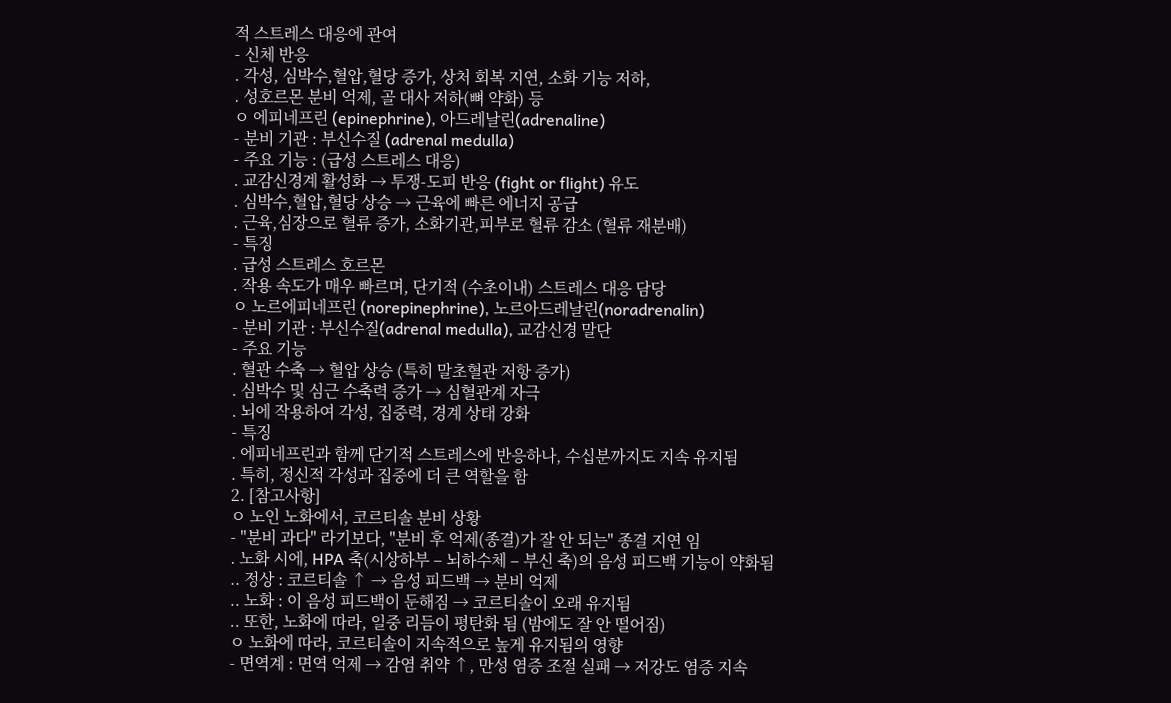적 스트레스 대응에 관여
- 신체 반응
. 각성, 심박수,혈압,혈당 증가, 상처 회복 지연, 소화 기능 저하,
. 성호르몬 분비 억제, 골 대사 저하(뼈 약화) 등
ㅇ 에피네프린 (epinephrine), 아드레날린(adrenaline)
- 분비 기관 : 부신수질 (adrenal medulla)
- 주요 기능 : (급성 스트레스 대응)
. 교감신경계 활성화 → 투쟁-도피 반응 (fight or flight) 유도
. 심박수,혈압,혈당 상승 → 근육에 빠른 에너지 공급
. 근육,심장으로 혈류 증가, 소화기관,피부로 혈류 감소 (혈류 재분배)
- 특징
. 급성 스트레스 호르몬
. 작용 속도가 매우 빠르며, 단기적 (수초이내) 스트레스 대응 담당
ㅇ 노르에피네프린 (norepinephrine), 노르아드레날린(noradrenalin)
- 분비 기관 : 부신수질(adrenal medulla), 교감신경 말단
- 주요 기능
. 혈관 수축 → 혈압 상승 (특히 말초혈관 저항 증가)
. 심박수 및 심근 수축력 증가 → 심혈관계 자극
. 뇌에 작용하여 각성, 집중력, 경계 상태 강화
- 특징
. 에피네프린과 함께 단기적 스트레스에 반응하나, 수십분까지도 지속 유지됨
. 특히, 정신적 각성과 집중에 더 큰 역할을 함
2. [참고사항]
ㅇ 노인 노화에서, 코르티솔 분비 상황
- "분비 과다" 라기보다, "분비 후 억제(종결)가 잘 안 되는" 종결 지연 임
. 노화 시에, HPA 축(시상하부 – 뇌하수체 – 부신 축)의 음성 피드백 기능이 약화됨
.. 정상 : 코르티솔 ↑ → 음성 피드백 → 분비 억제
.. 노화 : 이 음성 피드백이 둔해짐 → 코르티솔이 오래 유지됨
.. 또한, 노화에 따라, 일중 리듬이 평탄화 됨 (밤에도 잘 안 떨어짐)
ㅇ 노화에 따라, 코르티솔이 지속적으로 높게 유지됨의 영향
- 면역계 : 면역 억제 → 감염 취약 ↑, 만성 염증 조절 실패 → 저강도 염증 지속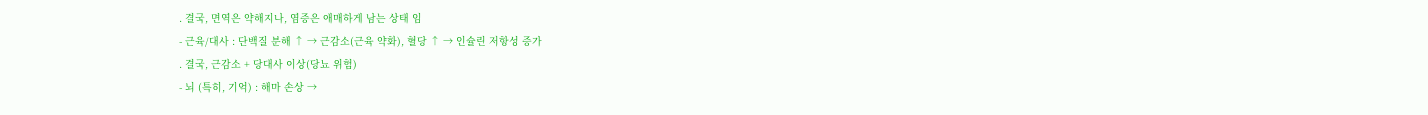. 결국, 면역은 약해지나, 염증은 애매하게 남는 상태 임
- 근육/대사 : 단백질 분해 ↑ → 근감소(근육 약화), 혈당 ↑ → 인슐린 저항성 증가
. 결국, 근감소 + 당대사 이상(당뇨 위험)
- 뇌 (특히, 기억) : 해마 손상 →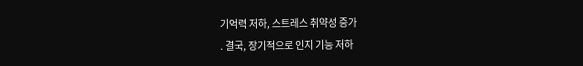기억력 저하, 스트레스 취약성 증가
. 결국, 장기적으로 인지 기능 저하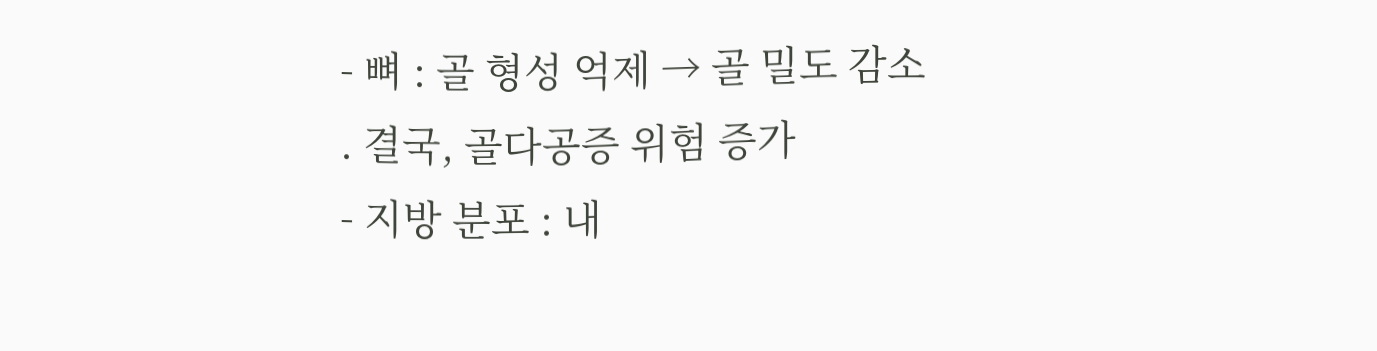- 뼈 : 골 형성 억제 → 골 밀도 감소
. 결국, 골다공증 위험 증가
- 지방 분포 : 내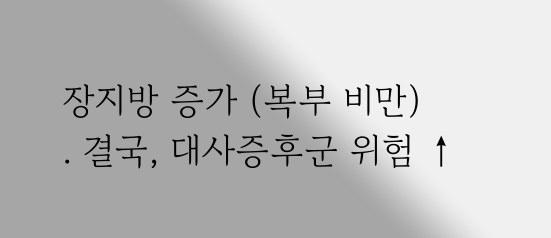장지방 증가 (복부 비만)
. 결국, 대사증후군 위험 ↑